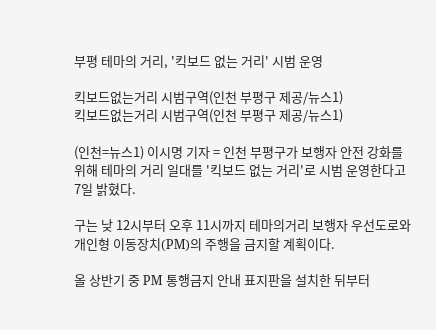부평 테마의 거리, '킥보드 없는 거리' 시범 운영

킥보드없는거리 시범구역(인천 부평구 제공/뉴스1)
킥보드없는거리 시범구역(인천 부평구 제공/뉴스1)

(인천=뉴스1) 이시명 기자 = 인천 부평구가 보행자 안전 강화를 위해 테마의 거리 일대를 '킥보드 없는 거리'로 시범 운영한다고 7일 밝혔다.

구는 낮 12시부터 오후 11시까지 테마의거리 보행자 우선도로와 개인형 이동장치(PM)의 주행을 금지할 계획이다.

올 상반기 중 PM 통행금지 안내 표지판을 설치한 뒤부터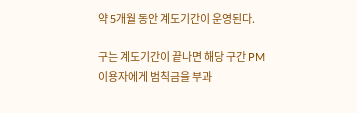약 5개월 동안 계도기간이 운영된다.

구는 계도기간이 끝나면 해당 구간 PM 이용자에게 범칙금을 부과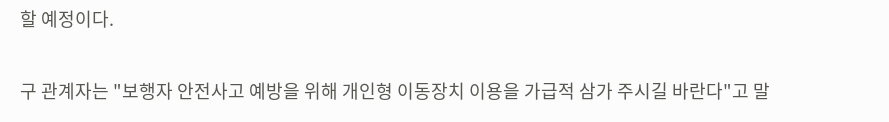할 예정이다.

구 관계자는 "보행자 안전사고 예방을 위해 개인형 이동장치 이용을 가급적 삼가 주시길 바란다"고 말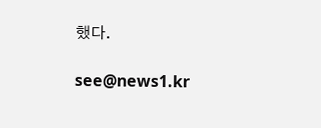했다.

see@news1.kr